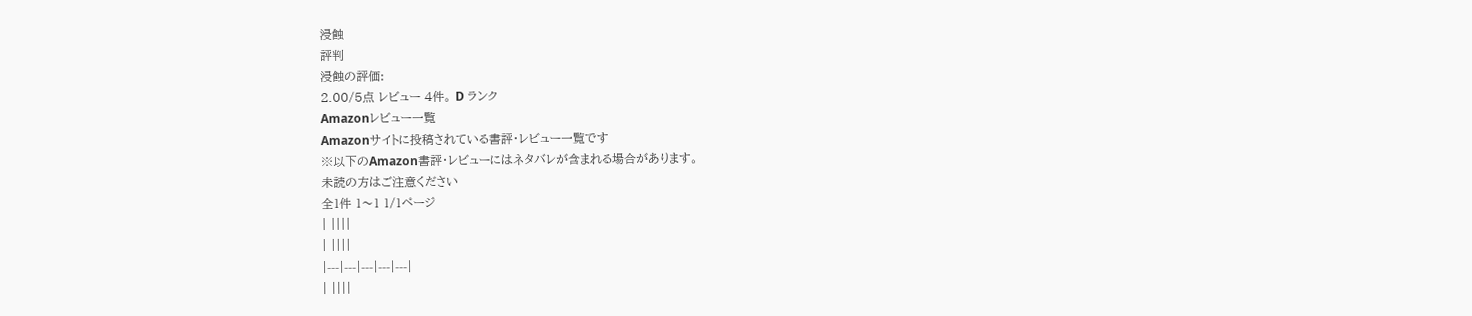浸蝕
評判
浸蝕の評価:
2.00/5点 レビュー 4件。 D ランク
Amazonレビュー一覧
Amazonサイトに投稿されている書評・レビュー一覧です
※以下のAmazon書評・レビューにはネタバレが含まれる場合があります。
未読の方はご注意ください
全1件 1〜1 1/1ページ
| ||||
| ||||
|---|---|---|---|---|
| ||||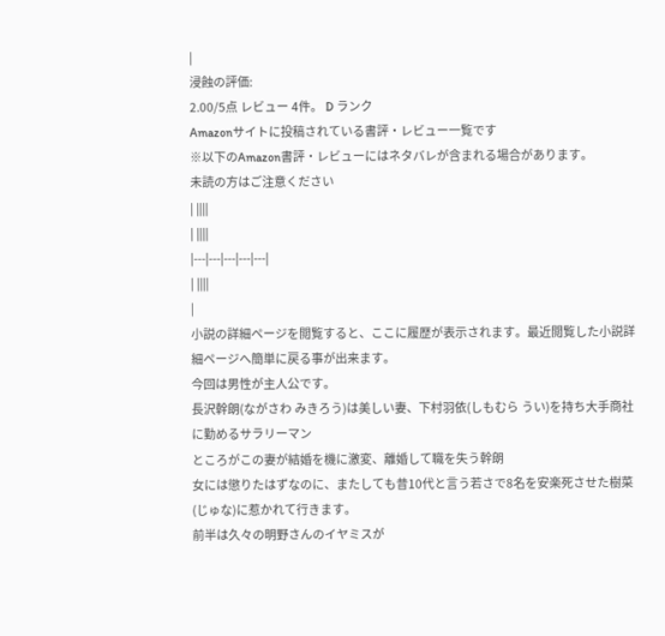|
浸蝕の評価:
2.00/5点 レビュー 4件。 D ランク
Amazonサイトに投稿されている書評・レビュー一覧です
※以下のAmazon書評・レビューにはネタバレが含まれる場合があります。
未読の方はご注意ください
| ||||
| ||||
|---|---|---|---|---|
| ||||
|
小説の詳細ページを閲覧すると、ここに履歴が表示されます。最近閲覧した小説詳細ページへ簡単に戻る事が出来ます。
今回は男性が主人公です。
長沢幹朗(ながさわ みきろう)は美しい妻、下村羽依(しもむら うい)を持ち大手商社に勤めるサラリーマン
ところがこの妻が結婚を機に激変、離婚して職を失う幹朗
女には懲りたはずなのに、またしても昔10代と言う若さで8名を安楽死させた樹菜(じゅな)に惹かれて行きます。
前半は久々の明野さんのイヤミスが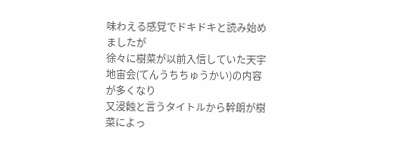味わえる感覚でドキドキと読み始めましたが
徐々に樹菜が以前入信していた天宇地宙会(てんうちちゅうかい)の内容が多くなり
又浸蝕と言うタイトルから幹朗が樹菜によっ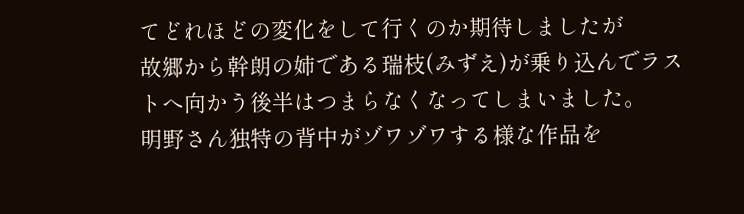てどれほどの変化をして行くのか期待しましたが
故郷から幹朗の姉である瑞枝(みずえ)が乗り込んでラストへ向かう後半はつまらなくなってしまいました。
明野さん独特の背中がゾワゾワする様な作品を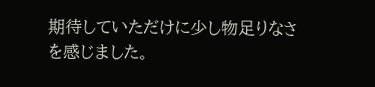期待していただけに少し物足りなさを感じました。